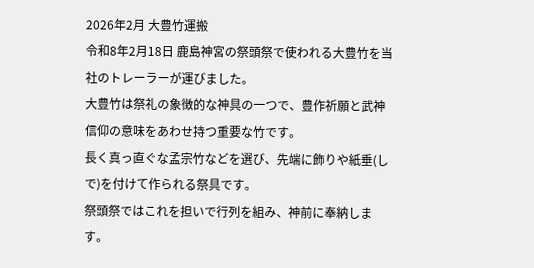2026年2月 大豊竹運搬
令和8年2月18日 鹿島神宮の祭頭祭で使われる大豊竹を当社のトレーラーが運びました。
大豊竹は祭礼の象徴的な神具の一つで、豊作祈願と武神信仰の意味をあわせ持つ重要な竹です。
長く真っ直ぐな孟宗竹などを選び、先端に飾りや紙垂(しで)を付けて作られる祭具です。
祭頭祭ではこれを担いで行列を組み、神前に奉納します。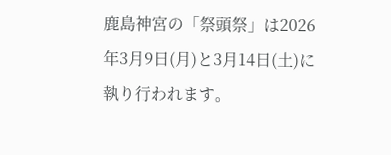鹿島神宮の「祭頭祭」は2026年3月9日(月)と3月14日(土)に執り行われます。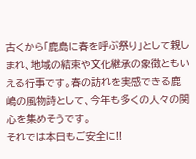古くから「鹿島に春を呼ぶ祭り」として親しまれ、地域の結束や文化継承の象徴ともいえる行事です。春の訪れを実感できる鹿嶋の風物詩として、今年も多くの人々の関心を集めそうです。
それでは本日もご安全に!!